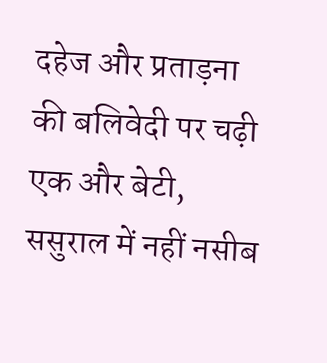दहेज और प्रताड़ना की बलिवेदी पर चढ़ी एक और बेटी, ससुराल में नहीं नसीब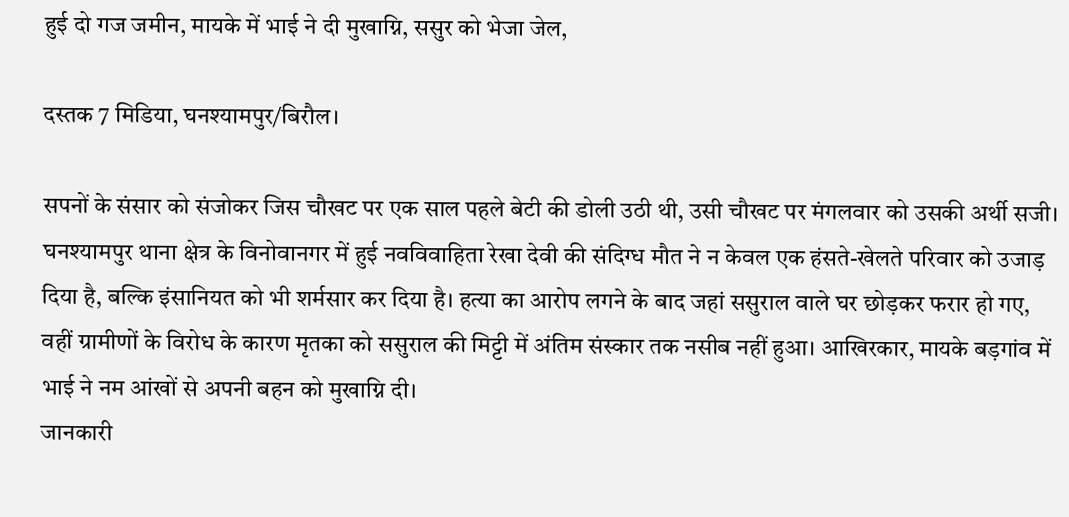हुई दो गज जमीन, मायके में भाई ने दी मुखाग्नि, ससुर को भेजा जेल,

दस्तक 7 मिडिया, घनश्यामपुर/बिरौल।

सपनों के संसार को संजोकर जिस चौखट पर एक साल पहले बेटी की डोली उठी थी, उसी चौखट पर मंगलवार को उसकी अर्थी सजी। घनश्यामपुर थाना क्षेत्र के विनोवानगर में हुई नवविवाहिता रेखा देवी की संदिग्ध मौत ने न केवल एक हंसते-खेलते परिवार को उजाड़ दिया है, बल्कि इंसानियत को भी शर्मसार कर दिया है। हत्या का आरोप लगने के बाद जहां ससुराल वाले घर छोड़कर फरार हो गए, वहीं ग्रामीणों के विरोध के कारण मृतका को ससुराल की मिट्टी में अंतिम संस्कार तक नसीब नहीं हुआ। आखिरकार, मायके बड़गांव में भाई ने नम आंखों से अपनी बहन को मुखाग्नि दी।
जानकारी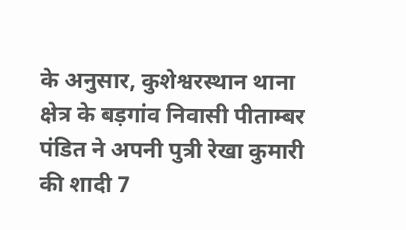के अनुसार, कुशेश्वरस्थान थाना क्षेत्र के बड़गांव निवासी पीताम्बर पंडित ने अपनी पुत्री रेखा कुमारी की शादी 7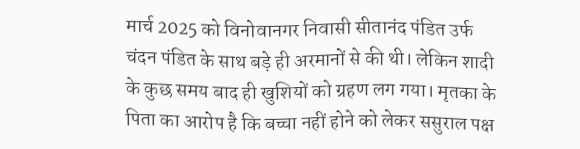मार्च 2025 को विनोवानगर निवासी सीतानंद पंडित उर्फ चंदन पंडित के साथ बड़े ही अरमानों से की थी। लेकिन शादी के कुछ समय बाद ही खुशियों को ग्रहण लग गया। मृतका के पिता का आरोप है कि बच्चा नहीं होने को लेकर ससुराल पक्ष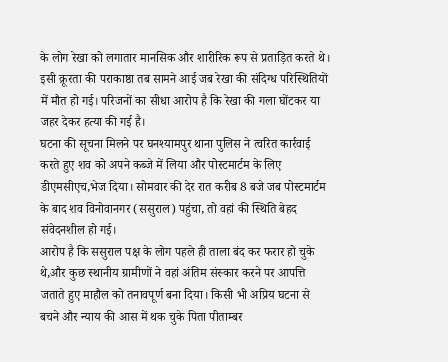के लोग रेखा को लगातार मानसिक और शारीरिक रूप से प्रताड़ित करते थे। इसी क्रूरता की पराकाष्ठा तब सामने आई जब रेखा की संदिग्ध परिस्थितियों में मौत हो गई। परिजनों का सीधा आरोप है कि रेखा की गला घोंटकर या जहर देकर हत्या की गई है।
घटना की सूचना मिलने पर घनश्यामपुर थाना पुलिस ने त्वरित कार्रवाई करते हुए शव को अपने कब्जे में लिया और पोस्टमार्टम के लिए डीएमसीएच,भेज दिया। सोमवार की देर रात करीब 8 बजे जब पोस्टमार्टम के बाद शव विनोवानगर (ससुराल) पहुंचा, तो वहां की स्थिति बेहद संवेदनशील हो गई।
आरोप है कि ससुराल पक्ष के लोग पहले ही ताला बंद कर फरार हो चुके थे,और कुछ स्थानीय ग्रामीणों ने वहां अंतिम संस्कार करने पर आपत्ति जताते हुए माहौल को तनावपूर्ण बना दिया। किसी भी अप्रिय घटना से बचने और न्याय की आस में थक चुके पिता पीताम्बर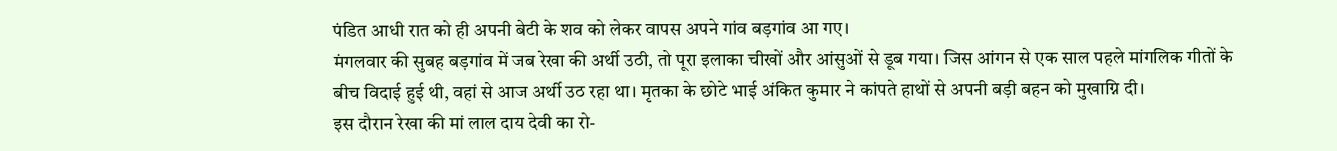पंडित आधी रात को ही अपनी बेटी के शव को लेकर वापस अपने गांव बड़गांव आ गए।
मंगलवार की सुबह बड़गांव में जब रेखा की अर्थी उठी, तो पूरा इलाका चीखों और आंसुओं से डूब गया। जिस आंगन से एक साल पहले मांगलिक गीतों के बीच विदाई हुई थी, वहां से आज अर्थी उठ रहा था। मृतका के छोटे भाई अंकित कुमार ने कांपते हाथों से अपनी बड़ी बहन को मुखाग्नि दी।
इस दौरान रेखा की मां लाल दाय देवी का रो-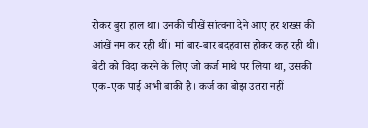रोकर बुरा हाल था। उनकी चीखें सांत्वना देने आए हर शख्स की आंखें नम कर रही थीं। मां बार-बार बदहवास होकर कह रही थी। बेटी को विदा करने के लिए जो कर्ज माथे पर लिया था, उसकी एक-एक पाई अभी बाकी है। कर्ज का बोझ उतरा नहीं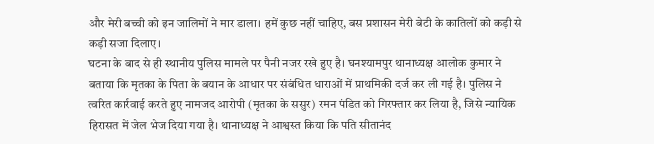और मेरी बच्ची को इन जालिमों ने मार डाला। हमें कुछ नहीं चाहिए, बस प्रशासन मेरी बेटी के कातिलों को कड़ी से कड़ी सजा दिलाए।
घटना के बाद से ही स्थानीय पुलिस मामले पर पैनी नजर रखे हुए है। घनश्यामपुर थानाध्यक्ष आलोक कुमार ने बताया कि मृतका के पिता के बयान के आधार पर संबंधित धाराओं में प्राथमिकी दर्ज कर ली गई है। पुलिस ने त्वरित कार्रवाई करते हुए नामजद आरोपी (मृतका के ससुर) रमन पंडित को गिरफ्तार कर लिया है, जिसे न्यायिक हिरासत में जेल भेज दिया गया है। थानाध्यक्ष ने आश्वस्त किया कि पति सीतानंद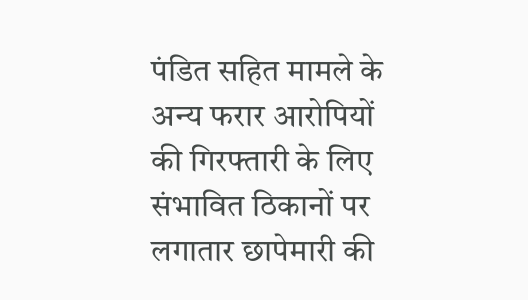पंडित सहित मामले के अन्य फरार आरोपियों की गिरफ्तारी के लिए संभावित ठिकानों पर लगातार छापेमारी की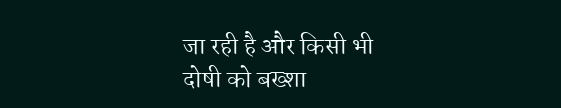जा रही है और किसी भी दोषी को बख्शा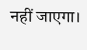नहीं जाएगा।